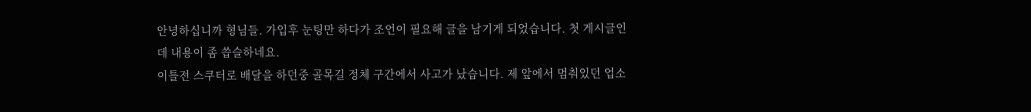안녕하십니까 형님들. 가입후 눈팅만 하다가 조언이 필요해 글을 남기게 되었습니다. 첫 게시글인데 내용이 좀 씁슬하네요.
이틀전 스쿠터로 배달을 하던중 골목길 정체 구간에서 사고가 났습니다. 제 앞에서 멈춰있던 업소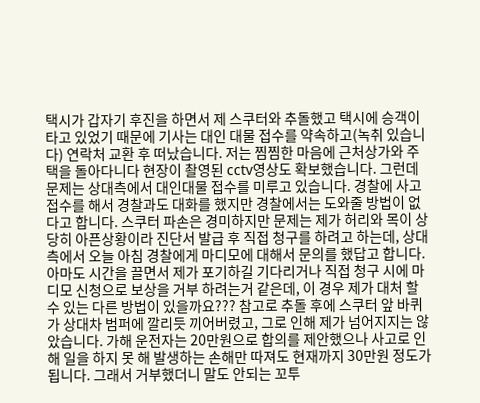택시가 갑자기 후진을 하면서 제 스쿠터와 추돌했고 택시에 승객이 타고 있었기 때문에 기사는 대인 대물 접수를 약속하고(녹취 있습니다) 연락처 교환 후 떠났습니다. 저는 찜찜한 마음에 근처상가와 주택을 돌아다니다 현장이 촬영된 cctv영상도 확보했습니다. 그런데 문제는 상대측에서 대인대물 접수를 미루고 있습니다. 경찰에 사고 접수를 해서 경찰과도 대화를 했지만 경찰에서는 도와줄 방법이 없다고 합니다. 스쿠터 파손은 경미하지만 문제는 제가 허리와 목이 상당히 아픈상황이라 진단서 발급 후 직접 청구를 하려고 하는데, 상대측에서 오늘 아침 경찰에게 마디모에 대해서 문의를 했답고 합니다. 아마도 시간을 끌면서 제가 포기하길 기다리거나 직접 청구 시에 마디모 신청으로 보상을 거부 하려는거 같은데, 이 경우 제가 대처 할 수 있는 다른 방법이 있을까요??? 참고로 추돌 후에 스쿠터 앞 바퀴가 상대차 범퍼에 깔리듯 끼어버렸고, 그로 인해 제가 넘어지지는 않았습니다. 가해 운전자는 20만원으로 합의를 제안했으나 사고로 인해 일을 하지 못 해 발생하는 손해만 따져도 현재까지 30만원 정도가 됩니다. 그래서 거부했더니 말도 안되는 꼬투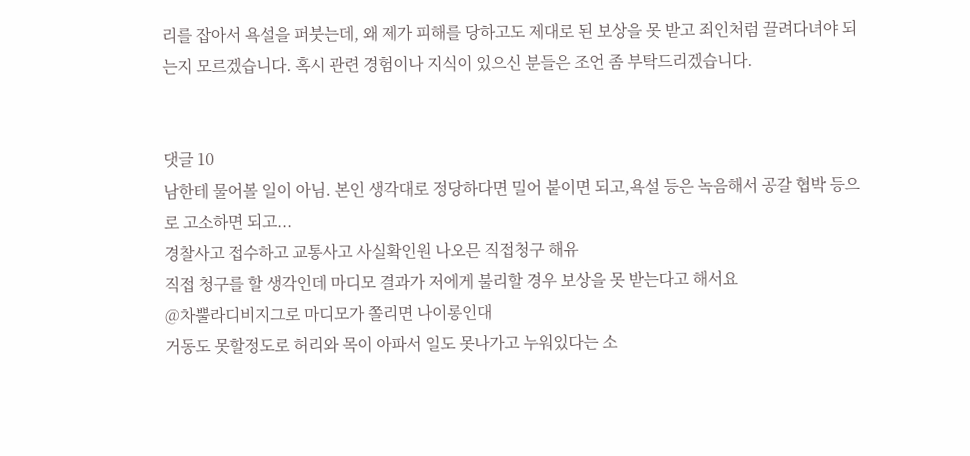리를 잡아서 욕설을 퍼붓는데, 왜 제가 피해를 당하고도 제대로 된 보상을 못 받고 죄인처럼 끌려다녀야 되는지 모르겠습니다. 혹시 관련 경험이나 지식이 있으신 분들은 조언 좀 부탁드리겠습니다.


댓글 10
남한테 물어볼 일이 아님. 본인 생각대로 정당하다면 밀어 붙이면 되고,욕설 등은 녹음해서 공갈 협박 등으로 고소하면 되고...
경찰사고 접수하고 교통사고 사실확인원 나오믄 직접청구 해유
직접 청구를 할 생각인데 마디모 결과가 저에게 불리할 경우 보상을 못 받는다고 해서요
@차뿔라디비지그로 마디모가 쫄리면 나이롱인대
거동도 못할정도로 허리와 목이 아파서 일도 못나가고 누워있다는 소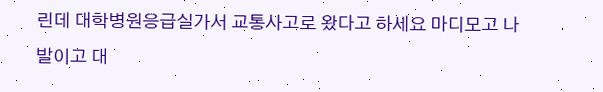린데 대학병원응급실가서 교통사고로 왔다고 하세요 마디모고 나발이고 대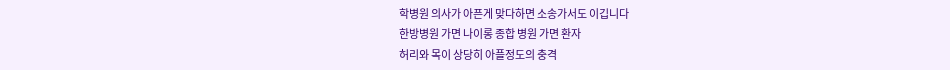학병원 의사가 아픈게 맞다하면 소송가서도 이깁니다
한방병원 가면 나이롱 종합 병원 가면 환자
허리와 목이 상당히 아플정도의 충격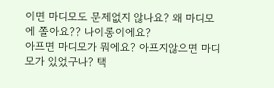이면 마디모도 문제없지 않나요? 왜 마디모에 쫄아요?? 나이롱이에요?
아프면 마디모가 뭐에요? 아프지않으면 마디모가 있었구나? 택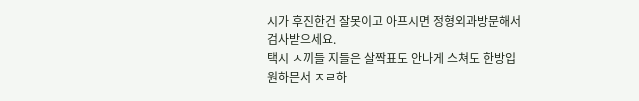시가 후진한건 잘못이고 아프시면 정형외과방문해서 검사받으세요.
택시 ㅅ끼들 지들은 살짝표도 안나게 스쳐도 한방입원하믄서 ㅈㄹ하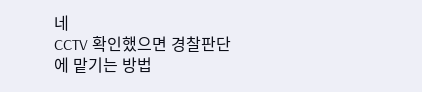네
CCTV 확인했으면 경찰판단에 맡기는 방법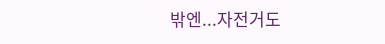밖엔...자전거도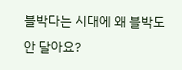블박다는 시대에 왜 블박도 안 달아요?